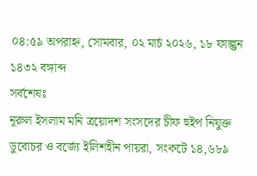০৪:৫৯ অপরাহ্ন, সোমবার, ০২ মার্চ ২০২৬, ১৮ ফাল্গুন ১৪৩২ বঙ্গাব্দ
সর্বশেষঃ
নূরুল ইসলাম মনি ত্রয়োদশ সংসদের চীফ হুইপ নিযুক্ত ডুবোচর ও বর্জ্যে ইলিশহীন পায়রা, সংকটে ১৪,৬৮৯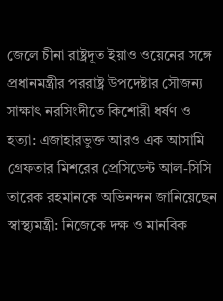জেলে চীনা রাষ্ট্রদূত ইয়াও ওয়েনের সঙ্গে প্রধানমন্ত্রীর পররাষ্ট্র উপদেষ্টার সৌজন্য সাক্ষাৎ নরসিংদীতে কিশোরী ধর্ষণ ও হত্যা: এজাহারভুক্ত আরও এক আসামি গ্রেফতার মিশরের প্রেসিডেন্ট আল-সিসি তারেক রহমানকে অভিনন্দন জানিয়েছেন স্বাস্থ্যমন্ত্রী: নিজেকে দক্ষ ও মানবিক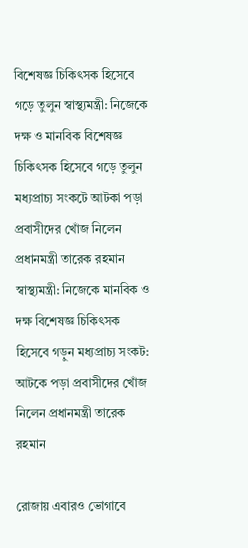বিশেষজ্ঞ চিকিৎসক হিসেবে গড়ে তুলুন স্বাস্থ্যমন্ত্রী: নিজেকে দক্ষ ও মানবিক বিশেষজ্ঞ চিকিৎসক হিসেবে গড়ে তুলুন মধ্যপ্রাচ্য সংকটে আটকা পড়া প্রবাসীদের খোঁজ নিলেন প্রধানমন্ত্রী তারেক রহমান স্বাস্থ্যমন্ত্রী: নিজেকে মানবিক ও দক্ষ বিশেষজ্ঞ চিকিৎসক হিসেবে গড়ুন মধ্যপ্রাচ্য সংকট: আটকে পড়া প্রবাসীদের খোঁজ নিলেন প্রধানমন্ত্রী তারেক রহমান

রোজায় এবারও ভোগাবে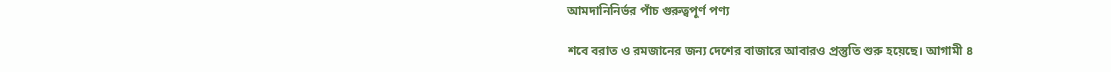আমদানিনির্ভর পাঁচ গুরুত্বপূর্ণ পণ্য

শবে বরাত ও রমজানের জন্য দেশের বাজারে আবারও প্রস্তুতি শুরু হয়েছে। আগামী ৪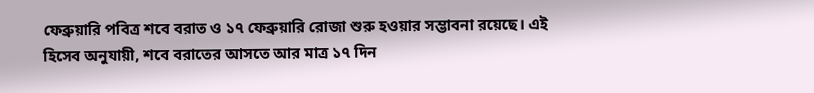ফেব্রুয়ারি পবিত্র শবে বরাত ও ১৭ ফেব্রুয়ারি রোজা শুরু হওয়ার সম্ভাবনা রয়েছে। এই হিসেব অনুযায়ী, শবে বরাতের আসতে আর মাত্র ১৭ দিন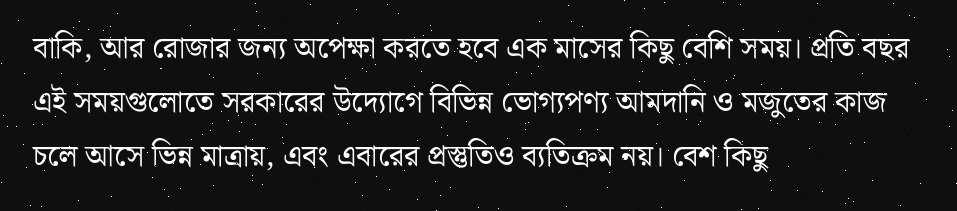বাকি, আর রোজার জন্য অপেক্ষা করতে হবে এক মাসের কিছু বেশি সময়। প্রতি বছর এই সময়গুলোতে সরকারের উদ্যোগে বিভিন্ন ভোগ্যপণ্য আমদানি ও মজুতের কাজ চলে আসে ভিন্ন মাত্রায়, এবং এবারের প্রস্তুতিও ব্যতিক্রম নয়। বেশ কিছু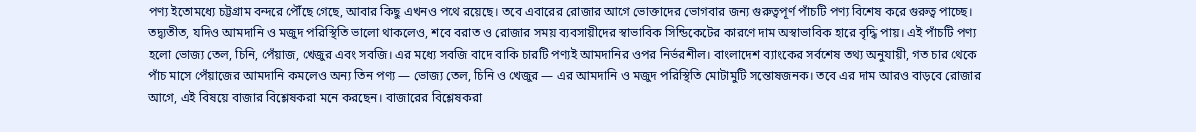পণ্য ইতোমধ্যে চট্টগ্রাম বন্দরে পৌঁছে গেছে, আবার কিছু এখনও পথে রয়েছে। তবে এবারের রোজার আগে ভোক্তাদের ভোগবার জন্য গুরুত্বপূর্ণ পাঁচটি পণ্য বিশেষ করে গুরুত্ব পাচ্ছে। তদ্ব্যতীত, যদিও আমদানি ও মজুদ পরিস্থিতি ভালো থাকলেও, শবে বরাত ও রোজার সময় ব্যবসায়ীদের স্বাভাবিক সিন্ডিকেটের কারণে দাম অস্বাভাবিক হারে বৃদ্ধি পায়। এই পাঁচটি পণ্য হলো ভোজ্য তেল, চিনি, পেঁয়াজ, খেজুর এবং সবজি। এর মধ্যে সবজি বাদে বাকি চারটি পণ্যই আমদানির ওপর নির্ভরশীল। বাংলাদেশ ব্যাংকের সর্বশেষ তথ্য অনুযায়ী, গত চার থেকে পাঁচ মাসে পেঁয়াজের আমদানি কমলেও অন্য তিন পণ্য — ভোজ্য তেল, চিনি ও খেজুর — এর আমদানি ও মজুদ পরিস্থিতি মোটামুটি সন্তোষজনক। তবে এর দাম আরও বাড়বে রোজার আগে, এই বিষয়ে বাজার বিশ্লেষকরা মনে করছেন। বাজারের বিশ্লেষকরা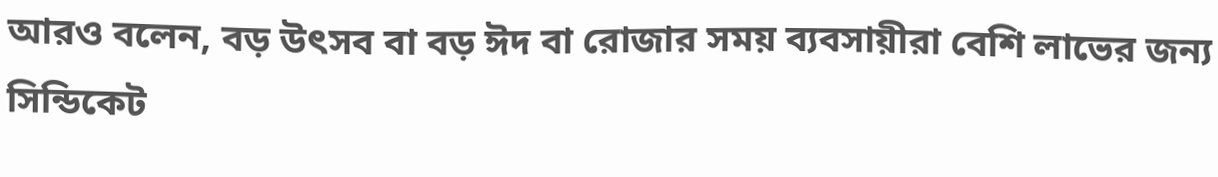আরও বলেন, বড় উৎসব বা বড় ঈদ বা রোজার সময় ব্যবসায়ীরা বেশি লাভের জন্য সিন্ডিকেট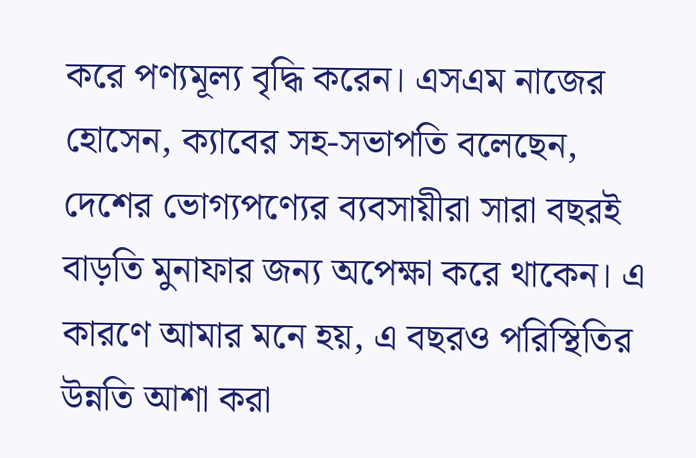করে পণ্যমূল্য বৃদ্ধি করেন। এসএম নাজের হোসেন, ক্যাবের সহ-সভাপতি বলেছেন, দেশের ভোগ্যপণ্যের ব্যবসায়ীরা সারা বছরই বাড়তি মুনাফার জন্য অপেক্ষা করে থাকেন। এ কারণে আমার মনে হয়, এ বছরও পরিস্থিতির উন্নতি আশা করা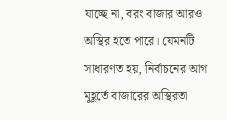যাচ্ছে না, বরং বাজার আরও অস্থির হতে পারে। যেমনটি সাধারণত হয়, নির্বাচনের আগ মুহূর্তে বাজারের অস্থিরতা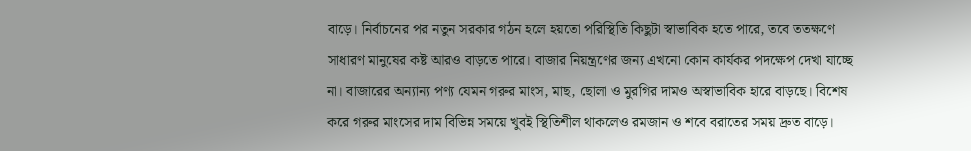বাড়ে। নির্বাচনের পর নতুন সরকার গঠন হলে হয়তো পরিস্থিতি কিছুটা স্বাভাবিক হতে পারে, তবে ততক্ষণে সাধারণ মানুষের কষ্ট আরও বাড়তে পারে। বাজার নিয়ন্ত্রণের জন্য এখনো কোন কার্যকর পদক্ষেপ দেখা যাচ্ছে না। বাজারের অন্যান্য পণ্য যেমন গরুর মাংস, মাছ, ছোলা ও মুরগির দামও অস্বাভাবিক হারে বাড়ছে। বিশেষ করে গরুর মাংসের দাম বিভিন্ন সময়ে খুবই স্থিতিশীল থাকলেও রমজান ও শবে বরাতের সময় দ্রুত বাড়ে।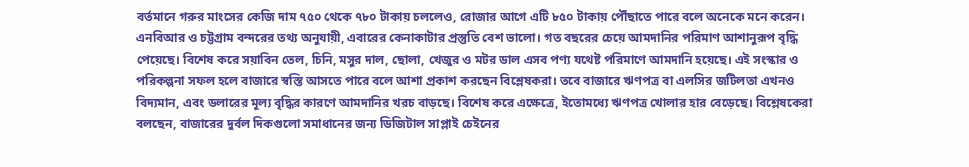বর্তমানে গরুর মাংসের কেজি দাম ৭৫০ থেকে ৭৮০ টাকায় চললেও, রোজার আগে এটি ৮৫০ টাকায় পৌঁছাতে পারে বলে অনেকে মনে করেন। এনবিআর ও চট্টগ্রাম বন্দরের তথ্য অনুযায়ী, এবারের কেনাকাটার প্রস্তুতি বেশ ভালো। গত বছরের চেয়ে আমদানির পরিমাণ আশানুরূপ বৃদ্ধি পেয়েছে। বিশেষ করে সয়াবিন তেল, চিনি, মসুর দাল, ছোলা, খেজুর ও মটর ডাল এসব পণ্য যথেষ্ট পরিমাণে আমদানি হয়েছে। এই সংস্কার ও পরিকল্পনা সফল হলে বাজারে স্বস্তি আসতে পারে বলে আশা প্রকাশ করছেন বিশ্লেষকরা। তবে বাজারে ঋণপত্র বা এলসির জটিলতা এখনও বিদ্যমান, এবং ডলারের মূল্য বৃদ্ধির কারণে আমদানির খরচ বাড়ছে। বিশেষ করে এক্ষেত্রে, ইতোমধ্যে ঋণপত্র খোলার হার বেড়েছে। বিশ্লেষকেরা বলছেন, বাজারের দুর্বল দিকগুলো সমাধানের জন্য ডিজিটাল সাপ্লাই চেইনের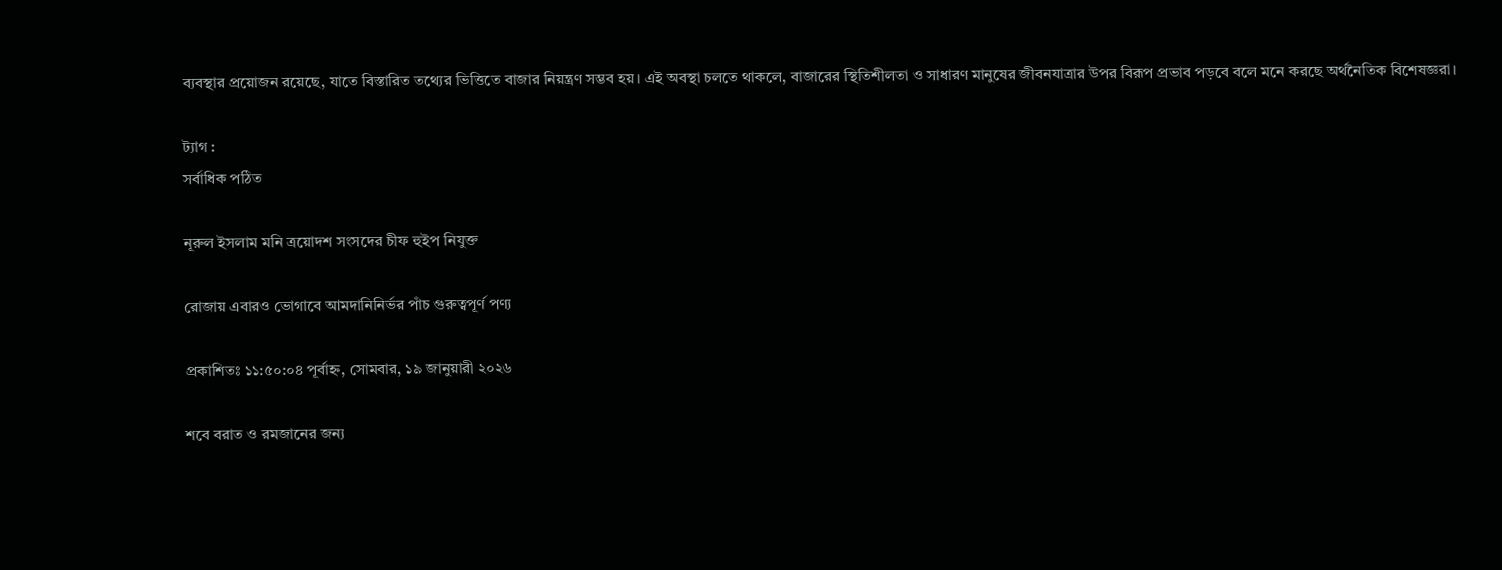ব্যবস্থার প্রয়োজন রয়েছে, যাতে বিস্তারিত তথ্যের ভিত্তিতে বাজার নিয়ন্ত্রণ সম্ভব হয়। এই অবস্থা চলতে থাকলে, বাজারের স্থিতিশীলতা ও সাধারণ মানুষের জীবনযাত্রার উপর বিরূপ প্রভাব পড়বে বলে মনে করছে অর্থনৈতিক বিশেষজ্ঞরা।

ট্যাগ :
সর্বাধিক পঠিত

নূরুল ইসলাম মনি ত্রয়োদশ সংসদের চীফ হুইপ নিযুক্ত

রোজায় এবারও ভোগাবে আমদানিনির্ভর পাঁচ গুরুত্বপূর্ণ পণ্য

প্রকাশিতঃ ১১:৫০:০৪ পূর্বাহ্ন, সোমবার, ১৯ জানুয়ারী ২০২৬

শবে বরাত ও রমজানের জন্য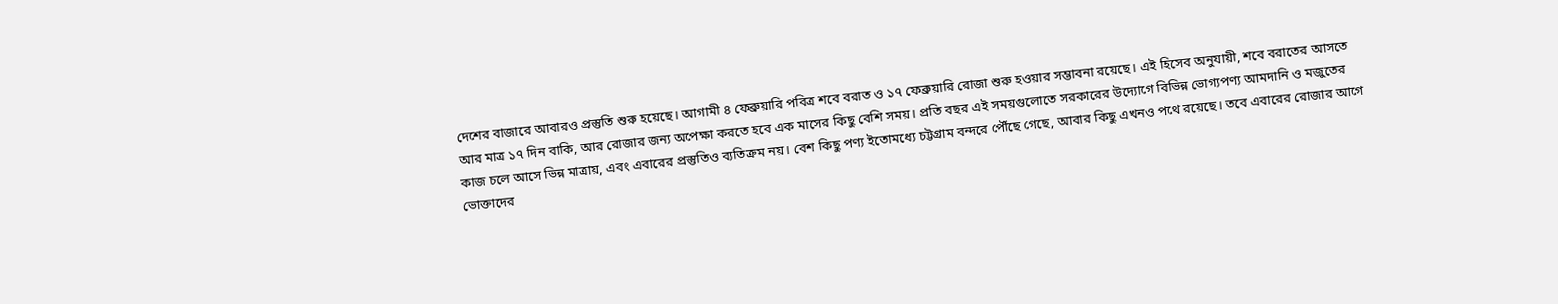দেশের বাজারে আবারও প্রস্তুতি শুরু হয়েছে। আগামী ৪ ফেব্রুয়ারি পবিত্র শবে বরাত ও ১৭ ফেব্রুয়ারি রোজা শুরু হওয়ার সম্ভাবনা রয়েছে। এই হিসেব অনুযায়ী, শবে বরাতের আসতে আর মাত্র ১৭ দিন বাকি, আর রোজার জন্য অপেক্ষা করতে হবে এক মাসের কিছু বেশি সময়। প্রতি বছর এই সময়গুলোতে সরকারের উদ্যোগে বিভিন্ন ভোগ্যপণ্য আমদানি ও মজুতের কাজ চলে আসে ভিন্ন মাত্রায়, এবং এবারের প্রস্তুতিও ব্যতিক্রম নয়। বেশ কিছু পণ্য ইতোমধ্যে চট্টগ্রাম বন্দরে পৌঁছে গেছে, আবার কিছু এখনও পথে রয়েছে। তবে এবারের রোজার আগে ভোক্তাদের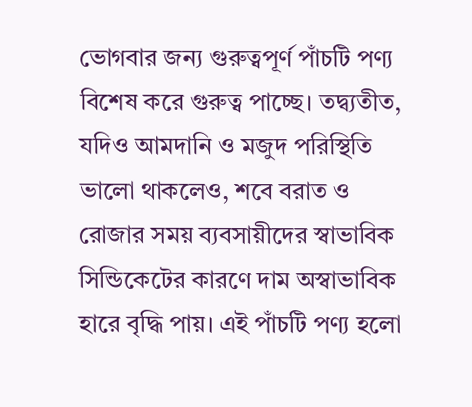ভোগবার জন্য গুরুত্বপূর্ণ পাঁচটি পণ্য বিশেষ করে গুরুত্ব পাচ্ছে। তদ্ব্যতীত, যদিও আমদানি ও মজুদ পরিস্থিতি ভালো থাকলেও, শবে বরাত ও রোজার সময় ব্যবসায়ীদের স্বাভাবিক সিন্ডিকেটের কারণে দাম অস্বাভাবিক হারে বৃদ্ধি পায়। এই পাঁচটি পণ্য হলো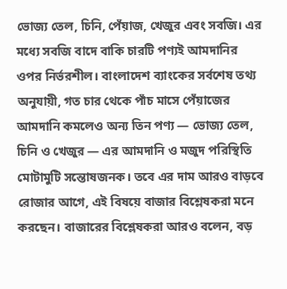ভোজ্য তেল, চিনি, পেঁয়াজ, খেজুর এবং সবজি। এর মধ্যে সবজি বাদে বাকি চারটি পণ্যই আমদানির ওপর নির্ভরশীল। বাংলাদেশ ব্যাংকের সর্বশেষ তথ্য অনুযায়ী, গত চার থেকে পাঁচ মাসে পেঁয়াজের আমদানি কমলেও অন্য তিন পণ্য — ভোজ্য তেল, চিনি ও খেজুর — এর আমদানি ও মজুদ পরিস্থিতি মোটামুটি সন্তোষজনক। তবে এর দাম আরও বাড়বে রোজার আগে, এই বিষয়ে বাজার বিশ্লেষকরা মনে করছেন। বাজারের বিশ্লেষকরা আরও বলেন, বড়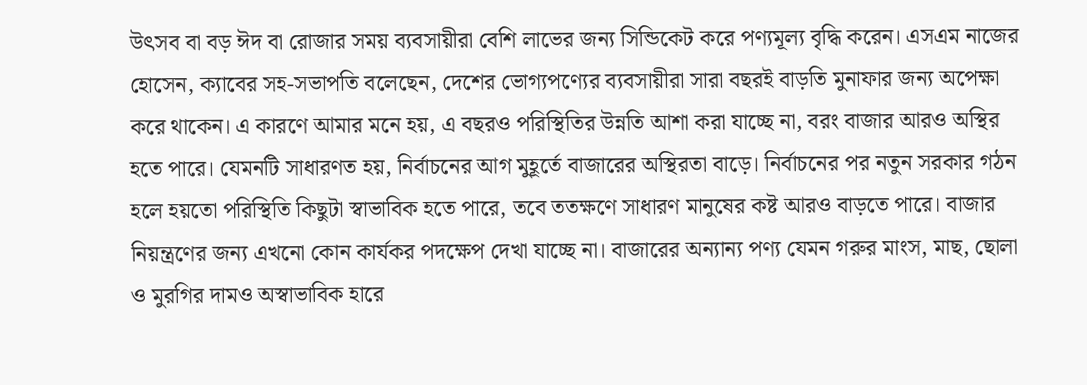উৎসব বা বড় ঈদ বা রোজার সময় ব্যবসায়ীরা বেশি লাভের জন্য সিন্ডিকেট করে পণ্যমূল্য বৃদ্ধি করেন। এসএম নাজের হোসেন, ক্যাবের সহ-সভাপতি বলেছেন, দেশের ভোগ্যপণ্যের ব্যবসায়ীরা সারা বছরই বাড়তি মুনাফার জন্য অপেক্ষা করে থাকেন। এ কারণে আমার মনে হয়, এ বছরও পরিস্থিতির উন্নতি আশা করা যাচ্ছে না, বরং বাজার আরও অস্থির হতে পারে। যেমনটি সাধারণত হয়, নির্বাচনের আগ মুহূর্তে বাজারের অস্থিরতা বাড়ে। নির্বাচনের পর নতুন সরকার গঠন হলে হয়তো পরিস্থিতি কিছুটা স্বাভাবিক হতে পারে, তবে ততক্ষণে সাধারণ মানুষের কষ্ট আরও বাড়তে পারে। বাজার নিয়ন্ত্রণের জন্য এখনো কোন কার্যকর পদক্ষেপ দেখা যাচ্ছে না। বাজারের অন্যান্য পণ্য যেমন গরুর মাংস, মাছ, ছোলা ও মুরগির দামও অস্বাভাবিক হারে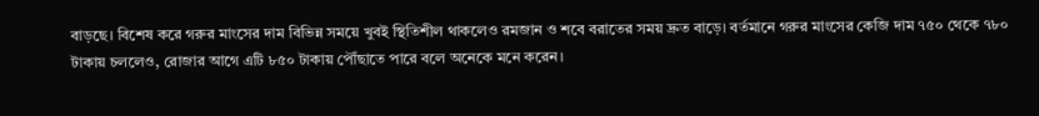বাড়ছে। বিশেষ করে গরুর মাংসের দাম বিভিন্ন সময়ে খুবই স্থিতিশীল থাকলেও রমজান ও শবে বরাতের সময় দ্রুত বাড়ে। বর্তমানে গরুর মাংসের কেজি দাম ৭৫০ থেকে ৭৮০ টাকায় চললেও, রোজার আগে এটি ৮৫০ টাকায় পৌঁছাতে পারে বলে অনেকে মনে করেন।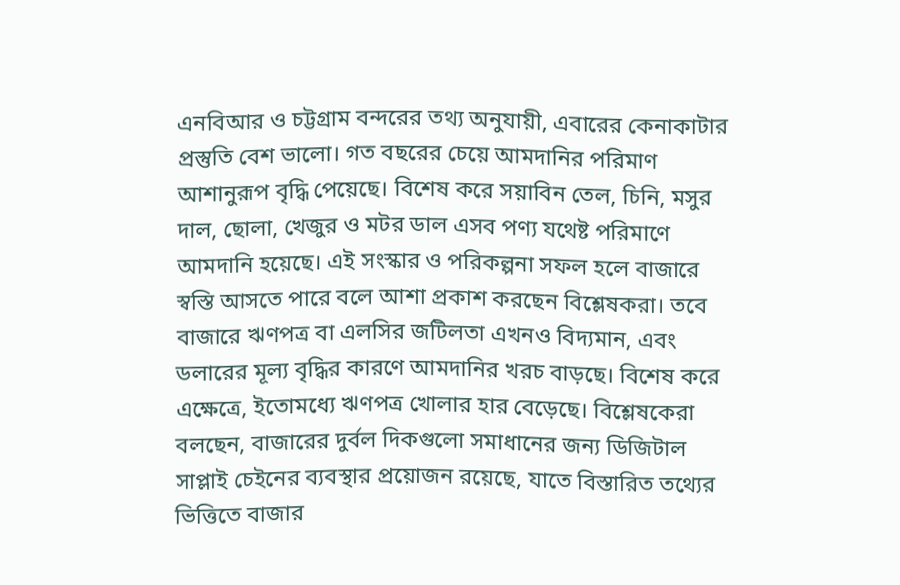এনবিআর ও চট্টগ্রাম বন্দরের তথ্য অনুযায়ী, এবারের কেনাকাটার প্রস্তুতি বেশ ভালো। গত বছরের চেয়ে আমদানির পরিমাণ আশানুরূপ বৃদ্ধি পেয়েছে। বিশেষ করে সয়াবিন তেল, চিনি, মসুর দাল, ছোলা, খেজুর ও মটর ডাল এসব পণ্য যথেষ্ট পরিমাণে আমদানি হয়েছে। এই সংস্কার ও পরিকল্পনা সফল হলে বাজারে স্বস্তি আসতে পারে বলে আশা প্রকাশ করছেন বিশ্লেষকরা। তবে বাজারে ঋণপত্র বা এলসির জটিলতা এখনও বিদ্যমান, এবং ডলারের মূল্য বৃদ্ধির কারণে আমদানির খরচ বাড়ছে। বিশেষ করে এক্ষেত্রে, ইতোমধ্যে ঋণপত্র খোলার হার বেড়েছে। বিশ্লেষকেরা বলছেন, বাজারের দুর্বল দিকগুলো সমাধানের জন্য ডিজিটাল সাপ্লাই চেইনের ব্যবস্থার প্রয়োজন রয়েছে, যাতে বিস্তারিত তথ্যের ভিত্তিতে বাজার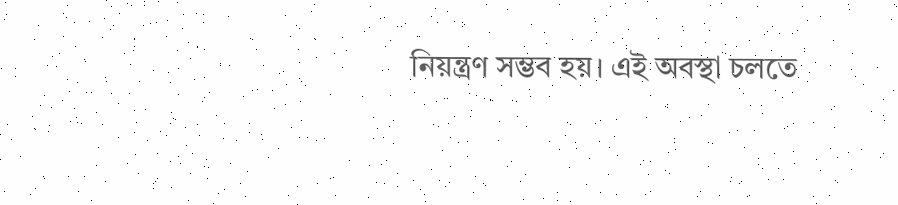নিয়ন্ত্রণ সম্ভব হয়। এই অবস্থা চলতে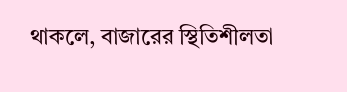থাকলে, বাজারের স্থিতিশীলতা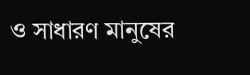ও সাধারণ মানুষের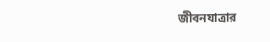জীবনযাত্রার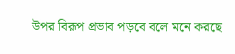উপর বিরূপ প্রভাব পড়বে বলে মনে করছে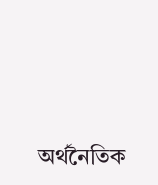অর্থনৈতিক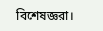বিশেষজ্ঞরা।